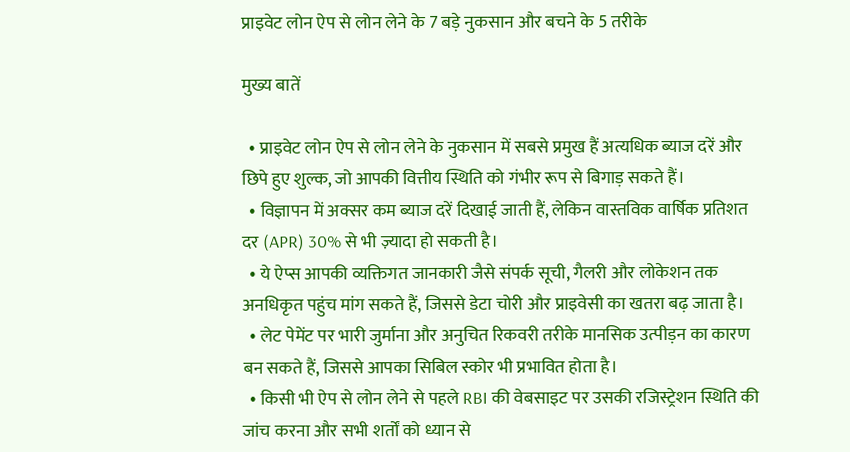प्राइवेट लोन ऐप से लोन लेने के 7 बड़े नुकसान और बचने के 5 तरीके

मुख्य बातें

  • प्राइवेट लोन ऐप से लोन लेने के नुकसान में सबसे प्रमुख हैं अत्यधिक ब्याज दरें और छिपे हुए शुल्क, जो आपकी वित्तीय स्थिति को गंभीर रूप से बिगाड़ सकते हैं।
  • विज्ञापन में अक्सर कम ब्याज दरें दिखाई जाती हैं, लेकिन वास्तविक वार्षिक प्रतिशत दर (APR) 30% से भी ज़्यादा हो सकती है।
  • ये ऐप्स आपकी व्यक्तिगत जानकारी जैसे संपर्क सूची, गैलरी और लोकेशन तक अनधिकृत पहुंच मांग सकते हैं, जिससे डेटा चोरी और प्राइवेसी का खतरा बढ़ जाता है।
  • लेट पेमेंट पर भारी जुर्माना और अनुचित रिकवरी तरीके मानसिक उत्पीड़न का कारण बन सकते हैं, जिससे आपका सिबिल स्कोर भी प्रभावित होता है।
  • किसी भी ऐप से लोन लेने से पहले RBI की वेबसाइट पर उसकी रजिस्ट्रेशन स्थिति की जांच करना और सभी शर्तों को ध्यान से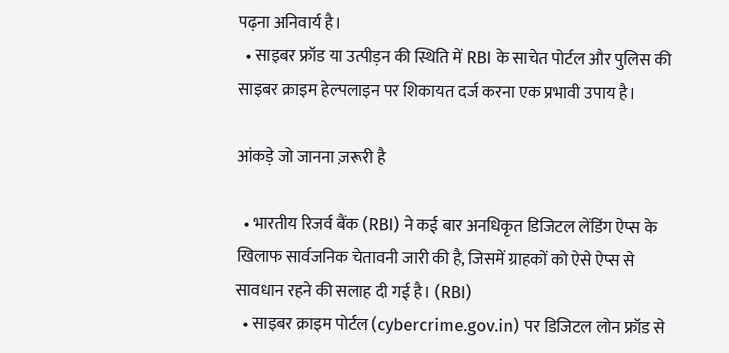पढ़ना अनिवार्य है।
  • साइबर फ्रॉड या उत्पीड़न की स्थिति में RBI के साचेत पोर्टल और पुलिस की साइबर क्राइम हेल्पलाइन पर शिकायत दर्ज करना एक प्रभावी उपाय है।

आंकड़े जो जानना ज़रूरी है

  • भारतीय रिजर्व बैंक (RBI) ने कई बार अनधिकृत डिजिटल लेंडिंग ऐप्स के खिलाफ सार्वजनिक चेतावनी जारी की है, जिसमें ग्राहकों को ऐसे ऐप्स से सावधान रहने की सलाह दी गई है। (RBI)
  • साइबर क्राइम पोर्टल (cybercrime.gov.in) पर डिजिटल लोन फ्रॉड से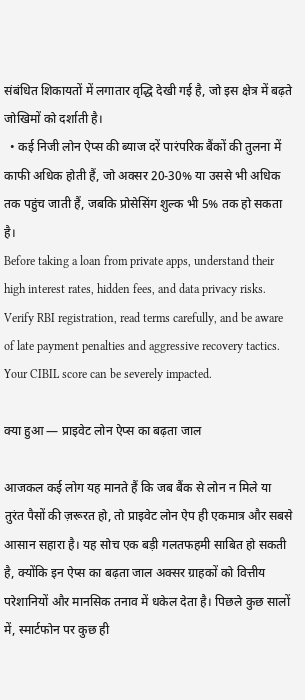संबंधित शिकायतों में लगातार वृद्धि देखी गई है, जो इस क्षेत्र में बढ़ते जोखिमों को दर्शाती है।
  • कई निजी लोन ऐप्स की ब्याज दरें पारंपरिक बैंकों की तुलना में काफी अधिक होती हैं, जो अक्सर 20-30% या उससे भी अधिक तक पहुंच जाती हैं, जबकि प्रोसेसिंग शुल्क भी 5% तक हो सकता है।
Before taking a loan from private apps, understand their high interest rates, hidden fees, and data privacy risks. Verify RBI registration, read terms carefully, and be aware of late payment penalties and aggressive recovery tactics. Your CIBIL score can be severely impacted.

क्या हुआ — प्राइवेट लोन ऐप्स का बढ़ता जाल

आजकल कई लोग यह मानते हैं कि जब बैंक से लोन न मिले या तुरंत पैसों की ज़रूरत हो, तो प्राइवेट लोन ऐप ही एकमात्र और सबसे आसान सहारा है। यह सोच एक बड़ी गलतफहमी साबित हो सकती है, क्योंकि इन ऐप्स का बढ़ता जाल अक्सर ग्राहकों को वित्तीय परेशानियों और मानसिक तनाव में धकेल देता है। पिछले कुछ सालों में, स्मार्टफोन पर कुछ ही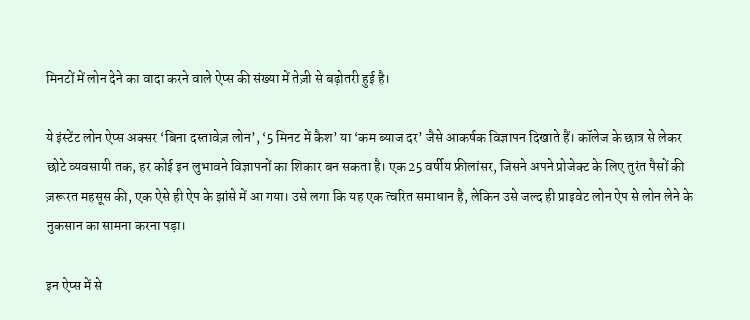मिनटों में लोन देने का वादा करने वाले ऐप्स की संख्या में तेज़ी से बढ़ोतरी हुई है।

ये इंस्टेंट लोन ऐप्स अक्सर ‘बिना दस्तावेज़ लोन’, ‘5 मिनट में कैश’ या ‘कम ब्याज दर’ जैसे आकर्षक विज्ञापन दिखाते हैं। कॉलेज के छात्र से लेकर छोटे व्यवसायी तक, हर कोई इन लुभावने विज्ञापनों का शिकार बन सकता है। एक 25 वर्षीय फ्रीलांसर, जिसने अपने प्रोजेक्ट के लिए तुरंत पैसों की ज़रूरत महसूस की, एक ऐसे ही ऐप के झांसे में आ गया। उसे लगा कि यह एक त्वरित समाधान है, लेकिन उसे जल्द ही प्राइवेट लोन ऐप से लोन लेने के नुकसान का सामना करना पड़ा।

इन ऐप्स में से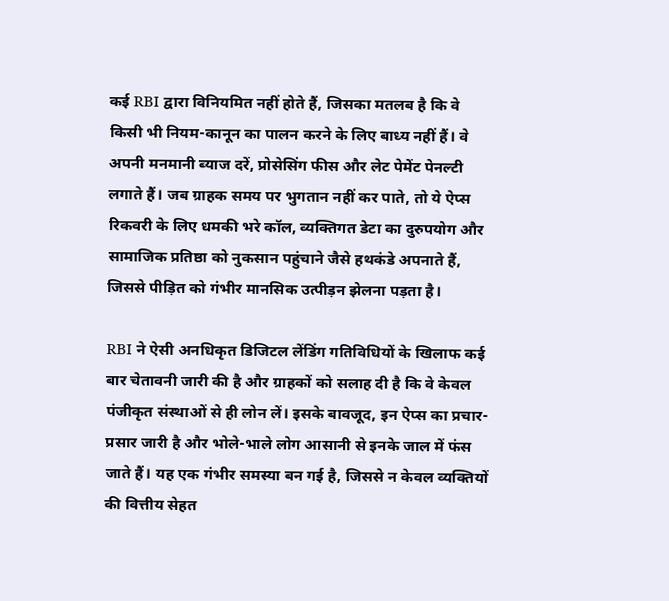कई RBI द्वारा विनियमित नहीं होते हैं, जिसका मतलब है कि वे किसी भी नियम-कानून का पालन करने के लिए बाध्य नहीं हैं। वे अपनी मनमानी ब्याज दरें, प्रोसेसिंग फीस और लेट पेमेंट पेनल्टी लगाते हैं। जब ग्राहक समय पर भुगतान नहीं कर पाते, तो ये ऐप्स रिकवरी के लिए धमकी भरे कॉल, व्यक्तिगत डेटा का दुरुपयोग और सामाजिक प्रतिष्ठा को नुकसान पहुंचाने जैसे हथकंडे अपनाते हैं, जिससे पीड़ित को गंभीर मानसिक उत्पीड़न झेलना पड़ता है।

RBI ने ऐसी अनधिकृत डिजिटल लेंडिंग गतिविधियों के खिलाफ कई बार चेतावनी जारी की है और ग्राहकों को सलाह दी है कि वे केवल पंजीकृत संस्थाओं से ही लोन लें। इसके बावजूद, इन ऐप्स का प्रचार-प्रसार जारी है और भोले-भाले लोग आसानी से इनके जाल में फंस जाते हैं। यह एक गंभीर समस्या बन गई है, जिससे न केवल व्यक्तियों की वित्तीय सेहत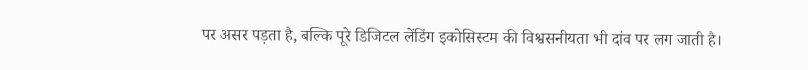पर असर पड़ता है, बल्कि पूरे डिजिटल लेंडिंग इकोसिस्टम की विश्वसनीयता भी दांव पर लग जाती है।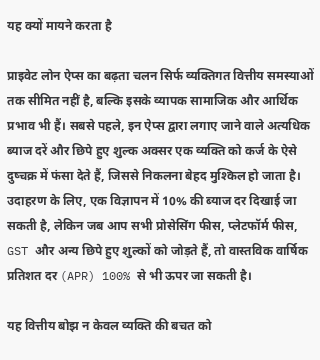यह क्यों मायने करता है

प्राइवेट लोन ऐप्स का बढ़ता चलन सिर्फ व्यक्तिगत वित्तीय समस्याओं तक सीमित नहीं है, बल्कि इसके व्यापक सामाजिक और आर्थिक प्रभाव भी हैं। सबसे पहले, इन ऐप्स द्वारा लगाए जाने वाले अत्यधिक ब्याज दरें और छिपे हुए शुल्क अक्सर एक व्यक्ति को कर्ज के ऐसे दुष्चक्र में फंसा देते हैं, जिससे निकलना बेहद मुश्किल हो जाता है। उदाहरण के लिए, एक विज्ञापन में 10% की ब्याज दर दिखाई जा सकती है, लेकिन जब आप सभी प्रोसेसिंग फीस, प्लेटफॉर्म फीस, GST और अन्य छिपे हुए शुल्कों को जोड़ते हैं, तो वास्तविक वार्षिक प्रतिशत दर (APR) 100% से भी ऊपर जा सकती है।

यह वित्तीय बोझ न केवल व्यक्ति की बचत को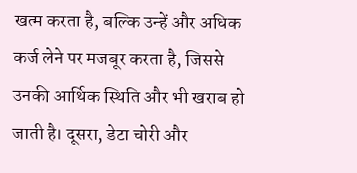खत्म करता है, बल्कि उन्हें और अधिक कर्ज लेने पर मजबूर करता है, जिससे उनकी आर्थिक स्थिति और भी खराब हो जाती है। दूसरा, डेटा चोरी और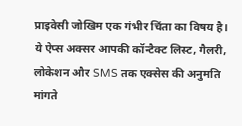प्राइवेसी जोखिम एक गंभीर चिंता का विषय है। ये ऐप्स अक्सर आपकी कॉन्टैक्ट लिस्ट, गैलरी, लोकेशन और SMS तक एक्सेस की अनुमति मांगते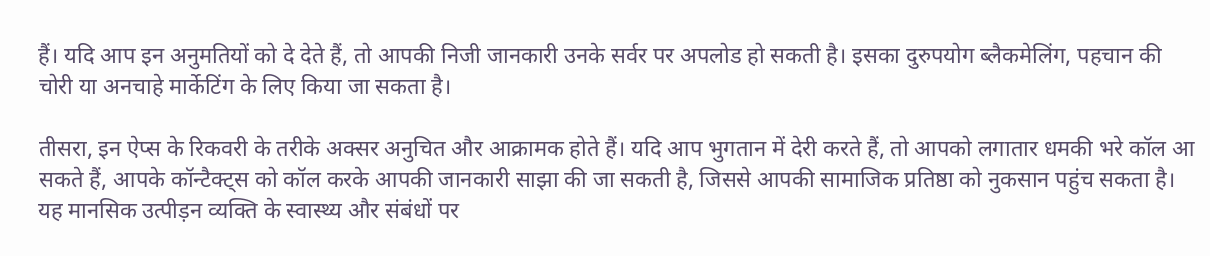हैं। यदि आप इन अनुमतियों को दे देते हैं, तो आपकी निजी जानकारी उनके सर्वर पर अपलोड हो सकती है। इसका दुरुपयोग ब्लैकमेलिंग, पहचान की चोरी या अनचाहे मार्केटिंग के लिए किया जा सकता है।

तीसरा, इन ऐप्स के रिकवरी के तरीके अक्सर अनुचित और आक्रामक होते हैं। यदि आप भुगतान में देरी करते हैं, तो आपको लगातार धमकी भरे कॉल आ सकते हैं, आपके कॉन्टैक्ट्स को कॉल करके आपकी जानकारी साझा की जा सकती है, जिससे आपकी सामाजिक प्रतिष्ठा को नुकसान पहुंच सकता है। यह मानसिक उत्पीड़न व्यक्ति के स्वास्थ्य और संबंधों पर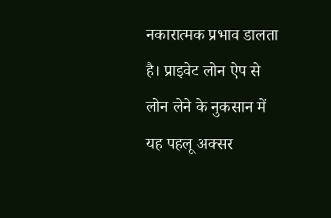नकारात्मक प्रभाव डालता है। प्राइवेट लोन ऐप से लोन लेने के नुकसान में यह पहलू अक्सर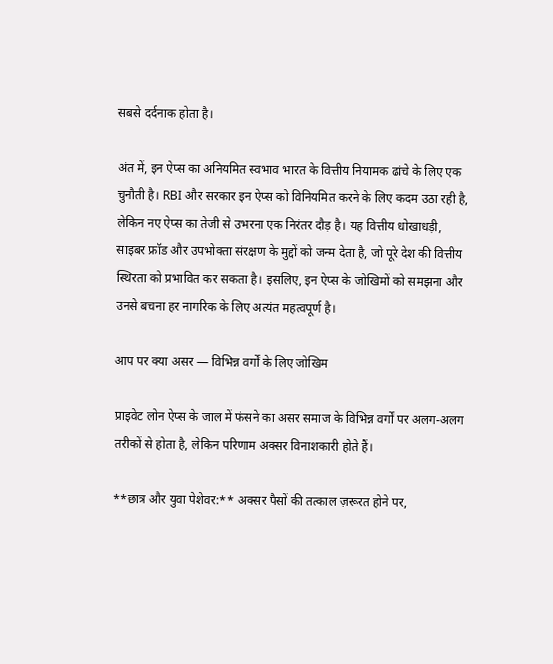सबसे दर्दनाक होता है।

अंत में, इन ऐप्स का अनियमित स्वभाव भारत के वित्तीय नियामक ढांचे के लिए एक चुनौती है। RBI और सरकार इन ऐप्स को विनियमित करने के लिए कदम उठा रही है, लेकिन नए ऐप्स का तेजी से उभरना एक निरंतर दौड़ है। यह वित्तीय धोखाधड़ी, साइबर फ्रॉड और उपभोक्ता संरक्षण के मुद्दों को जन्म देता है, जो पूरे देश की वित्तीय स्थिरता को प्रभावित कर सकता है। इसलिए, इन ऐप्स के जोखिमों को समझना और उनसे बचना हर नागरिक के लिए अत्यंत महत्वपूर्ण है।

आप पर क्या असर — विभिन्न वर्गों के लिए जोखिम

प्राइवेट लोन ऐप्स के जाल में फंसने का असर समाज के विभिन्न वर्गों पर अलग-अलग तरीकों से होता है, लेकिन परिणाम अक्सर विनाशकारी होते हैं।

**छात्र और युवा पेशेवर:** अक्सर पैसों की तत्काल ज़रूरत होने पर,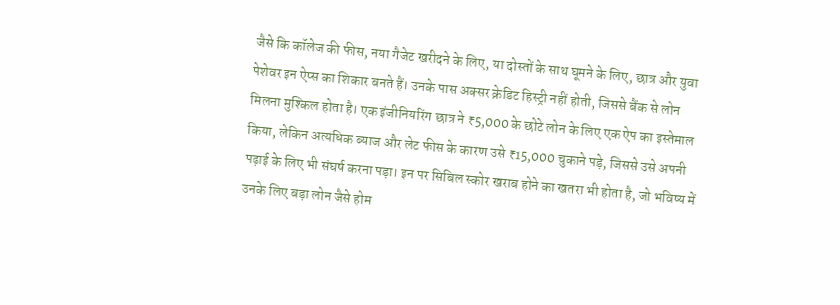जैसे कि कॉलेज की फीस, नया गैजेट खरीदने के लिए, या दोस्तों के साथ घूमने के लिए, छात्र और युवा पेशेवर इन ऐप्स का शिकार बनते हैं। उनके पास अक्सर क्रेडिट हिस्ट्री नहीं होती, जिससे बैंक से लोन मिलना मुश्किल होता है। एक इंजीनियरिंग छात्र ने ₹5,000 के छोटे लोन के लिए एक ऐप का इस्तेमाल किया, लेकिन अत्यधिक ब्याज और लेट फीस के कारण उसे ₹15,000 चुकाने पड़े, जिससे उसे अपनी पढ़ाई के लिए भी संघर्ष करना पड़ा। इन पर सिबिल स्कोर खराब होने का खतरा भी होता है, जो भविष्य में उनके लिए बड़ा लोन जैसे होम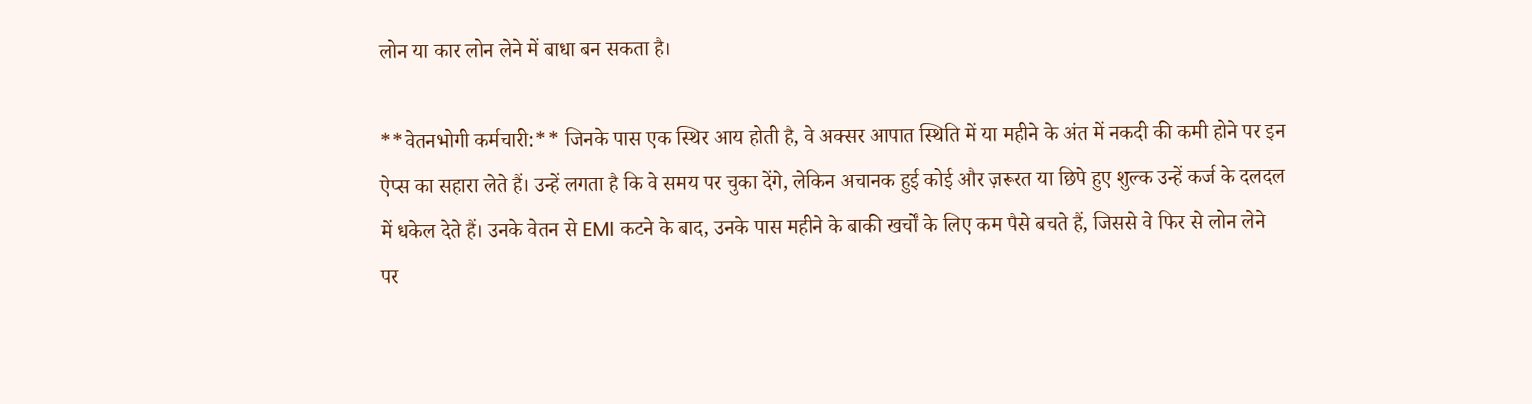लोन या कार लोन लेने में बाधा बन सकता है।

**वेतनभोगी कर्मचारी:** जिनके पास एक स्थिर आय होती है, वे अक्सर आपात स्थिति में या महीने के अंत में नकदी की कमी होने पर इन ऐप्स का सहारा लेते हैं। उन्हें लगता है कि वे समय पर चुका देंगे, लेकिन अचानक हुई कोई और ज़रूरत या छिपे हुए शुल्क उन्हें कर्ज के दलदल में धकेल देते हैं। उनके वेतन से EMI कटने के बाद, उनके पास महीने के बाकी खर्चों के लिए कम पैसे बचते हैं, जिससे वे फिर से लोन लेने पर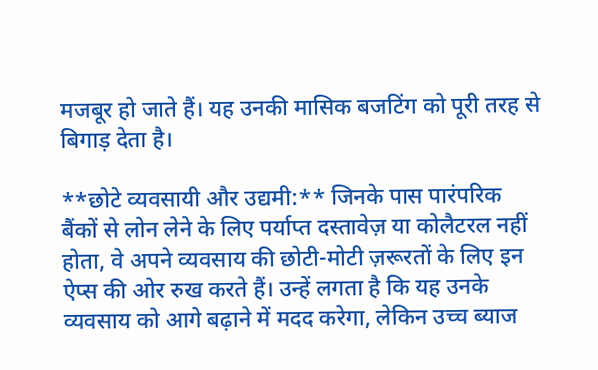मजबूर हो जाते हैं। यह उनकी मासिक बजटिंग को पूरी तरह से बिगाड़ देता है।

**छोटे व्यवसायी और उद्यमी:** जिनके पास पारंपरिक बैंकों से लोन लेने के लिए पर्याप्त दस्तावेज़ या कोलैटरल नहीं होता, वे अपने व्यवसाय की छोटी-मोटी ज़रूरतों के लिए इन ऐप्स की ओर रुख करते हैं। उन्हें लगता है कि यह उनके व्यवसाय को आगे बढ़ाने में मदद करेगा, लेकिन उच्च ब्याज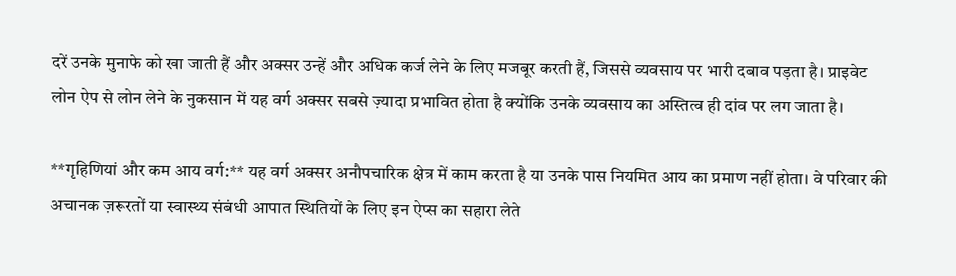दरें उनके मुनाफे को खा जाती हैं और अक्सर उन्हें और अधिक कर्ज लेने के लिए मजबूर करती हैं, जिससे व्यवसाय पर भारी दबाव पड़ता है। प्राइवेट लोन ऐप से लोन लेने के नुकसान में यह वर्ग अक्सर सबसे ज़्यादा प्रभावित होता है क्योंकि उनके व्यवसाय का अस्तित्व ही दांव पर लग जाता है।

**गृहिणियां और कम आय वर्ग:** यह वर्ग अक्सर अनौपचारिक क्षेत्र में काम करता है या उनके पास नियमित आय का प्रमाण नहीं होता। वे परिवार की अचानक ज़रूरतों या स्वास्थ्य संबंधी आपात स्थितियों के लिए इन ऐप्स का सहारा लेते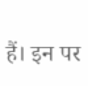हैं। इन पर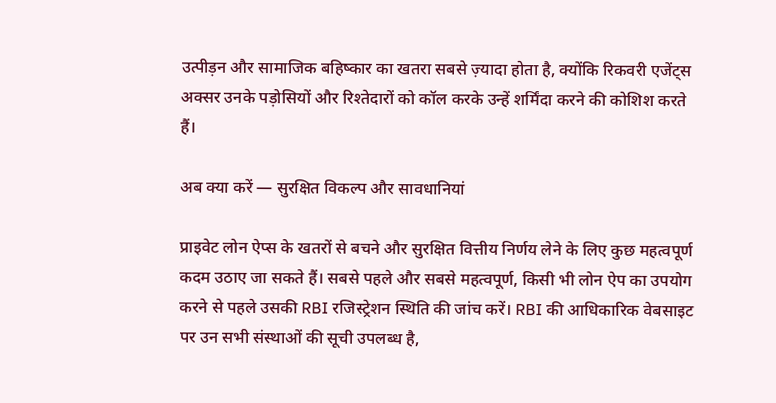उत्पीड़न और सामाजिक बहिष्कार का खतरा सबसे ज़्यादा होता है, क्योंकि रिकवरी एजेंट्स अक्सर उनके पड़ोसियों और रिश्तेदारों को कॉल करके उन्हें शर्मिंदा करने की कोशिश करते हैं।

अब क्या करें — सुरक्षित विकल्प और सावधानियां

प्राइवेट लोन ऐप्स के खतरों से बचने और सुरक्षित वित्तीय निर्णय लेने के लिए कुछ महत्वपूर्ण कदम उठाए जा सकते हैं। सबसे पहले और सबसे महत्वपूर्ण, किसी भी लोन ऐप का उपयोग करने से पहले उसकी RBI रजिस्ट्रेशन स्थिति की जांच करें। RBI की आधिकारिक वेबसाइट पर उन सभी संस्थाओं की सूची उपलब्ध है,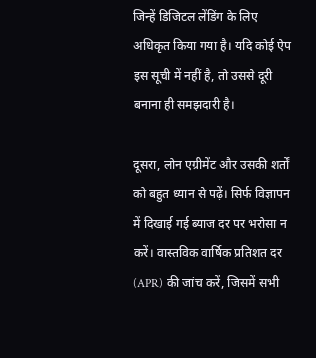जिन्हें डिजिटल लेंडिंग के लिए अधिकृत किया गया है। यदि कोई ऐप इस सूची में नहीं है, तो उससे दूरी बनाना ही समझदारी है।

दूसरा, लोन एग्रीमेंट और उसकी शर्तों को बहुत ध्यान से पढ़ें। सिर्फ विज्ञापन में दिखाई गई ब्याज दर पर भरोसा न करें। वास्तविक वार्षिक प्रतिशत दर (APR) की जांच करें, जिसमें सभी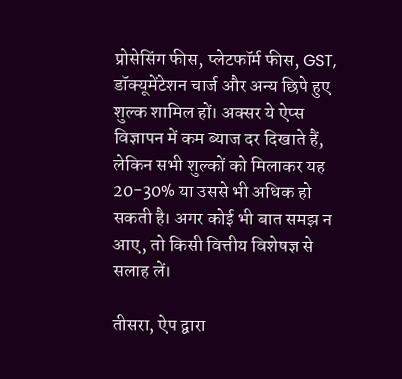प्रोसेसिंग फीस, प्लेटफॉर्म फीस, GST, डॉक्यूमेंटेशन चार्ज और अन्य छिपे हुए शुल्क शामिल हों। अक्सर ये ऐप्स विज्ञापन में कम ब्याज दर दिखाते हैं, लेकिन सभी शुल्कों को मिलाकर यह 20-30% या उससे भी अधिक हो सकती है। अगर कोई भी बात समझ न आए, तो किसी वित्तीय विशेषज्ञ से सलाह लें।

तीसरा, ऐप द्वारा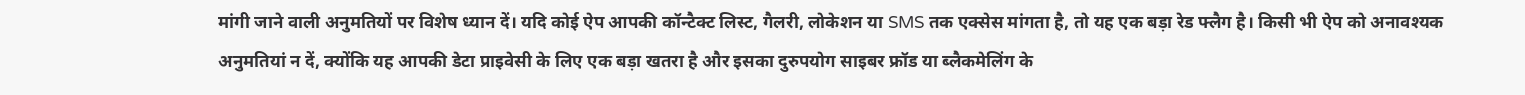मांगी जाने वाली अनुमतियों पर विशेष ध्यान दें। यदि कोई ऐप आपकी कॉन्टैक्ट लिस्ट, गैलरी, लोकेशन या SMS तक एक्सेस मांगता है, तो यह एक बड़ा रेड फ्लैग है। किसी भी ऐप को अनावश्यक अनुमतियां न दें, क्योंकि यह आपकी डेटा प्राइवेसी के लिए एक बड़ा खतरा है और इसका दुरुपयोग साइबर फ्रॉड या ब्लैकमेलिंग के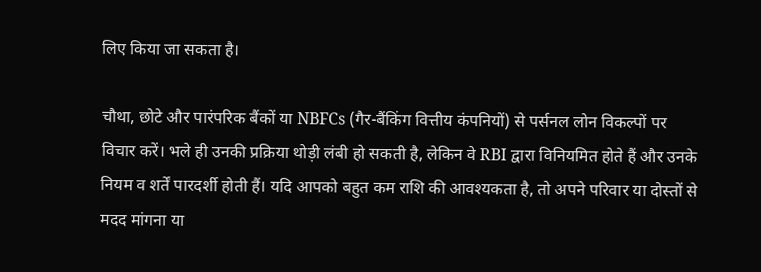लिए किया जा सकता है।

चौथा, छोटे और पारंपरिक बैंकों या NBFCs (गैर-बैंकिंग वित्तीय कंपनियों) से पर्सनल लोन विकल्पों पर विचार करें। भले ही उनकी प्रक्रिया थोड़ी लंबी हो सकती है, लेकिन वे RBI द्वारा विनियमित होते हैं और उनके नियम व शर्तें पारदर्शी होती हैं। यदि आपको बहुत कम राशि की आवश्यकता है, तो अपने परिवार या दोस्तों से मदद मांगना या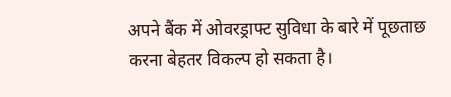अपने बैंक में ओवरड्राफ्ट सुविधा के बारे में पूछताछ करना बेहतर विकल्प हो सकता है।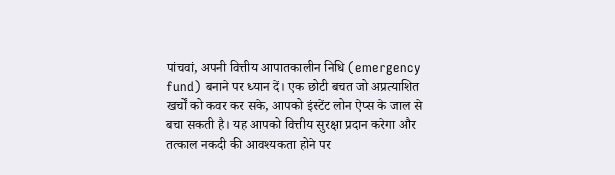पांचवां, अपनी वित्तीय आपातकालीन निधि (emergency fund) बनाने पर ध्यान दें। एक छोटी बचत जो अप्रत्याशित खर्चों को कवर कर सके, आपको इंस्टेंट लोन ऐप्स के जाल से बचा सकती है। यह आपको वित्तीय सुरक्षा प्रदान करेगा और तत्काल नकदी की आवश्यकता होने पर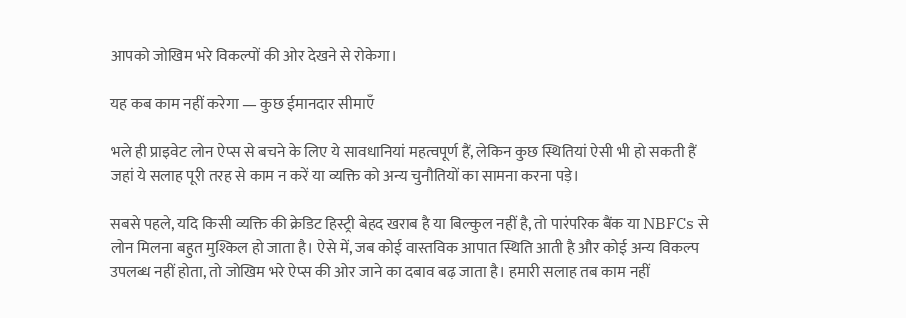आपको जोखिम भरे विकल्पों की ओर देखने से रोकेगा।

यह कब काम नहीं करेगा — कुछ ईमानदार सीमाएँ

भले ही प्राइवेट लोन ऐप्स से बचने के लिए ये सावधानियां महत्वपूर्ण हैं, लेकिन कुछ स्थितियां ऐसी भी हो सकती हैं जहां ये सलाह पूरी तरह से काम न करें या व्यक्ति को अन्य चुनौतियों का सामना करना पड़े।

सबसे पहले, यदि किसी व्यक्ति की क्रेडिट हिस्ट्री बेहद खराब है या बिल्कुल नहीं है, तो पारंपरिक बैंक या NBFCs से लोन मिलना बहुत मुश्किल हो जाता है। ऐसे में, जब कोई वास्तविक आपात स्थिति आती है और कोई अन्य विकल्प उपलब्ध नहीं होता, तो जोखिम भरे ऐप्स की ओर जाने का दबाव बढ़ जाता है। हमारी सलाह तब काम नहीं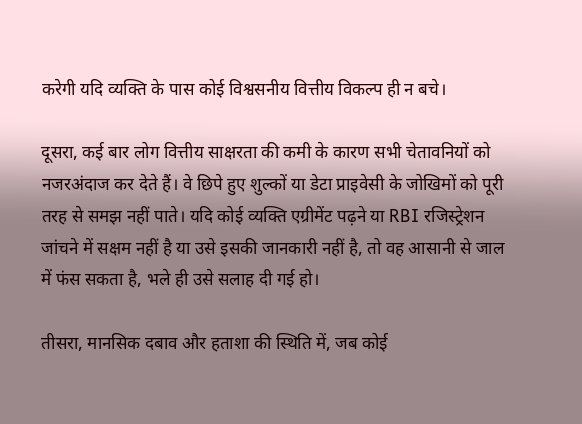करेगी यदि व्यक्ति के पास कोई विश्वसनीय वित्तीय विकल्प ही न बचे।

दूसरा, कई बार लोग वित्तीय साक्षरता की कमी के कारण सभी चेतावनियों को नजरअंदाज कर देते हैं। वे छिपे हुए शुल्कों या डेटा प्राइवेसी के जोखिमों को पूरी तरह से समझ नहीं पाते। यदि कोई व्यक्ति एग्रीमेंट पढ़ने या RBI रजिस्ट्रेशन जांचने में सक्षम नहीं है या उसे इसकी जानकारी नहीं है, तो वह आसानी से जाल में फंस सकता है, भले ही उसे सलाह दी गई हो।

तीसरा, मानसिक दबाव और हताशा की स्थिति में, जब कोई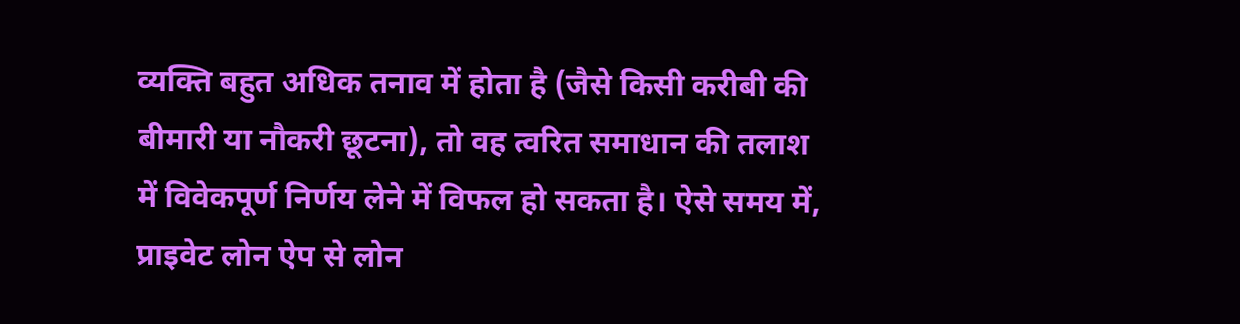व्यक्ति बहुत अधिक तनाव में होता है (जैसे किसी करीबी की बीमारी या नौकरी छूटना), तो वह त्वरित समाधान की तलाश में विवेकपूर्ण निर्णय लेने में विफल हो सकता है। ऐसे समय में, प्राइवेट लोन ऐप से लोन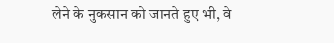लेने के नुकसान को जानते हुए भी, वे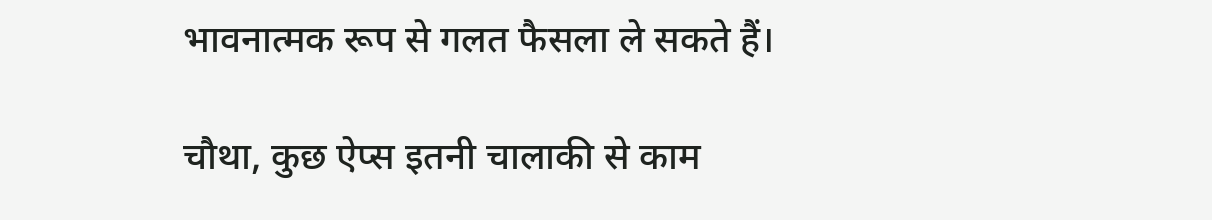भावनात्मक रूप से गलत फैसला ले सकते हैं।

चौथा, कुछ ऐप्स इतनी चालाकी से काम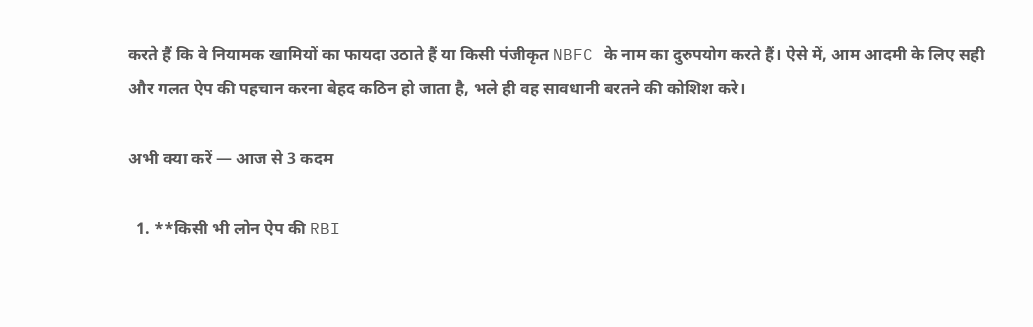करते हैं कि वे नियामक खामियों का फायदा उठाते हैं या किसी पंजीकृत NBFC के नाम का दुरुपयोग करते हैं। ऐसे में, आम आदमी के लिए सही और गलत ऐप की पहचान करना बेहद कठिन हो जाता है, भले ही वह सावधानी बरतने की कोशिश करे।

अभी क्या करें — आज से 3 कदम

  1. **किसी भी लोन ऐप की RBI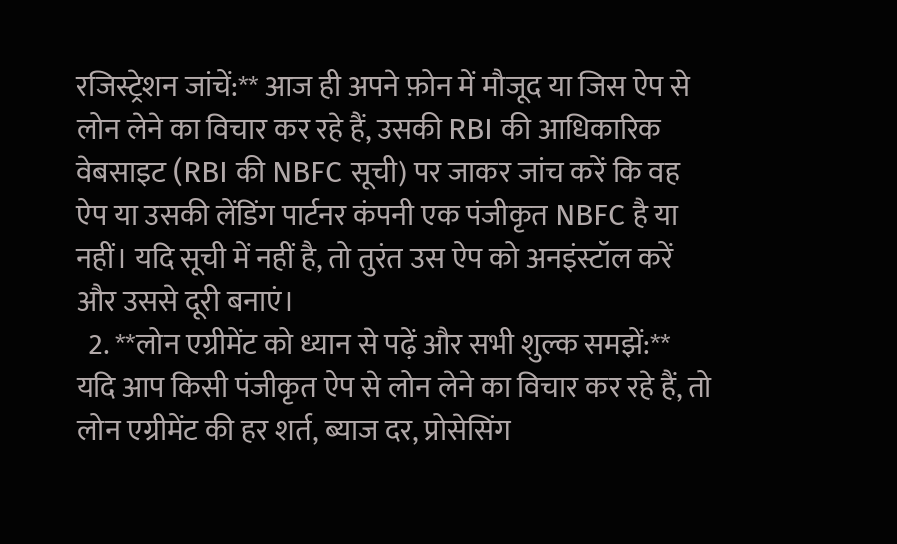रजिस्ट्रेशन जांचें:** आज ही अपने फ़ोन में मौजूद या जिस ऐप से लोन लेने का विचार कर रहे हैं, उसकी RBI की आधिकारिक वेबसाइट (RBI की NBFC सूची) पर जाकर जांच करें कि वह ऐप या उसकी लेंडिंग पार्टनर कंपनी एक पंजीकृत NBFC है या नहीं। यदि सूची में नहीं है, तो तुरंत उस ऐप को अनइंस्टॉल करें और उससे दूरी बनाएं।
  2. **लोन एग्रीमेंट को ध्यान से पढ़ें और सभी शुल्क समझें:** यदि आप किसी पंजीकृत ऐप से लोन लेने का विचार कर रहे हैं, तो लोन एग्रीमेंट की हर शर्त, ब्याज दर, प्रोसेसिंग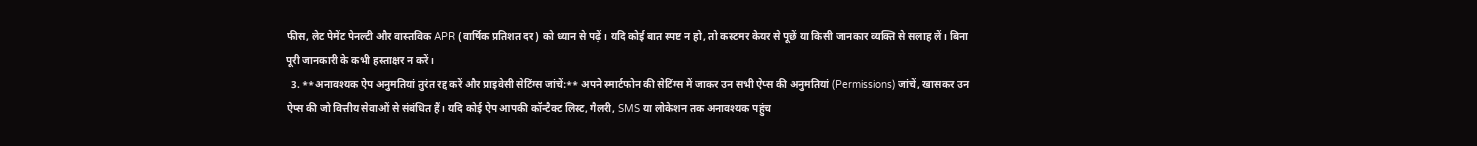फीस, लेट पेमेंट पेनल्टी और वास्तविक APR (वार्षिक प्रतिशत दर) को ध्यान से पढ़ें। यदि कोई बात स्पष्ट न हो, तो कस्टमर केयर से पूछें या किसी जानकार व्यक्ति से सलाह लें। बिना पूरी जानकारी के कभी हस्ताक्षर न करें।
  3. **अनावश्यक ऐप अनुमतियां तुरंत रद्द करें और प्राइवेसी सेटिंग्स जांचें:** अपने स्मार्टफोन की सेटिंग्स में जाकर उन सभी ऐप्स की अनुमतियां (Permissions) जांचें, खासकर उन ऐप्स की जो वित्तीय सेवाओं से संबंधित हैं। यदि कोई ऐप आपकी कॉन्टैक्ट लिस्ट, गैलरी, SMS या लोकेशन तक अनावश्यक पहुंच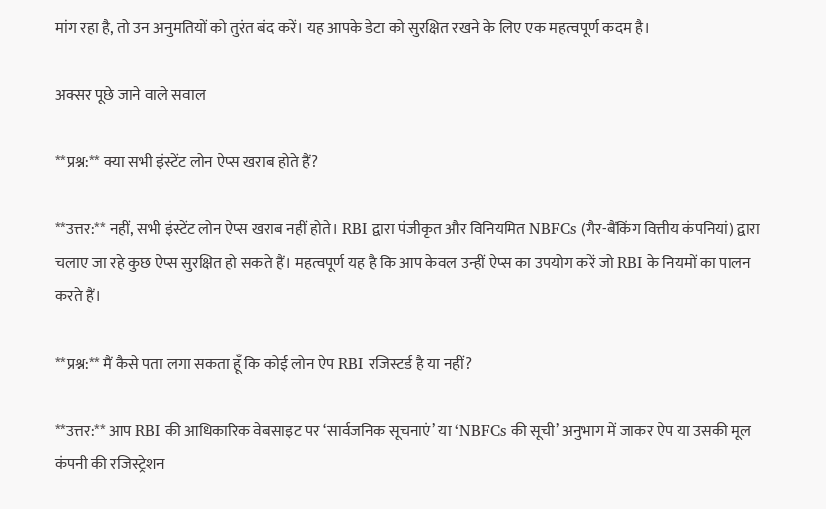मांग रहा है, तो उन अनुमतियों को तुरंत बंद करें। यह आपके डेटा को सुरक्षित रखने के लिए एक महत्वपूर्ण कदम है।

अक्सर पूछे जाने वाले सवाल

**प्रश्न:** क्या सभी इंस्टेंट लोन ऐप्स खराब होते हैं?

**उत्तर:** नहीं, सभी इंस्टेंट लोन ऐप्स खराब नहीं होते। RBI द्वारा पंजीकृत और विनियमित NBFCs (गैर-बैंकिंग वित्तीय कंपनियां) द्वारा चलाए जा रहे कुछ ऐप्स सुरक्षित हो सकते हैं। महत्वपूर्ण यह है कि आप केवल उन्हीं ऐप्स का उपयोग करें जो RBI के नियमों का पालन करते हैं।

**प्रश्न:** मैं कैसे पता लगा सकता हूँ कि कोई लोन ऐप RBI रजिस्टर्ड है या नहीं?

**उत्तर:** आप RBI की आधिकारिक वेबसाइट पर ‘सार्वजनिक सूचनाएं’ या ‘NBFCs की सूची’ अनुभाग में जाकर ऐप या उसकी मूल कंपनी की रजिस्ट्रेशन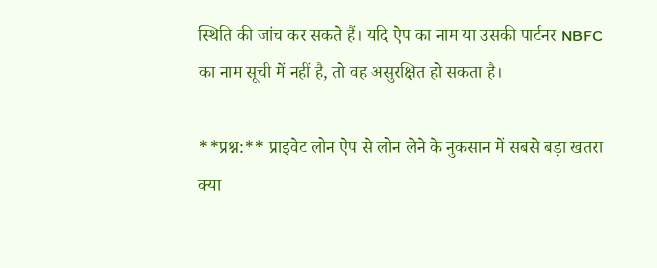स्थिति की जांच कर सकते हैं। यदि ऐप का नाम या उसकी पार्टनर NBFC का नाम सूची में नहीं है, तो वह असुरक्षित हो सकता है।

**प्रश्न:** प्राइवेट लोन ऐप से लोन लेने के नुकसान में सबसे बड़ा खतरा क्या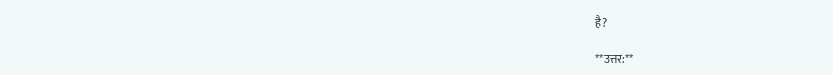है?

**उत्तर:**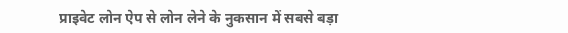प्राइवेट लोन ऐप से लोन लेने के नुकसान में सबसे बड़ा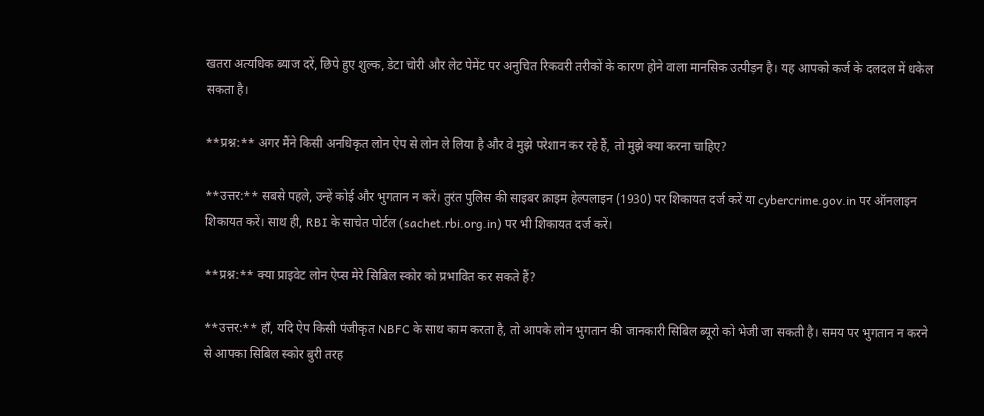खतरा अत्यधिक ब्याज दरें, छिपे हुए शुल्क, डेटा चोरी और लेट पेमेंट पर अनुचित रिकवरी तरीकों के कारण होने वाला मानसिक उत्पीड़न है। यह आपको कर्ज के दलदल में धकेल सकता है।

**प्रश्न:** अगर मैंने किसी अनधिकृत लोन ऐप से लोन ले लिया है और वे मुझे परेशान कर रहे हैं, तो मुझे क्या करना चाहिए?

**उत्तर:** सबसे पहले, उन्हें कोई और भुगतान न करें। तुरंत पुलिस की साइबर क्राइम हेल्पलाइन (1930) पर शिकायत दर्ज करें या cybercrime.gov.in पर ऑनलाइन शिकायत करें। साथ ही, RBI के साचेत पोर्टल (sachet.rbi.org.in) पर भी शिकायत दर्ज करें।

**प्रश्न:** क्या प्राइवेट लोन ऐप्स मेरे सिबिल स्कोर को प्रभावित कर सकते हैं?

**उत्तर:** हाँ, यदि ऐप किसी पंजीकृत NBFC के साथ काम करता है, तो आपके लोन भुगतान की जानकारी सिबिल ब्यूरो को भेजी जा सकती है। समय पर भुगतान न करने से आपका सिबिल स्कोर बुरी तरह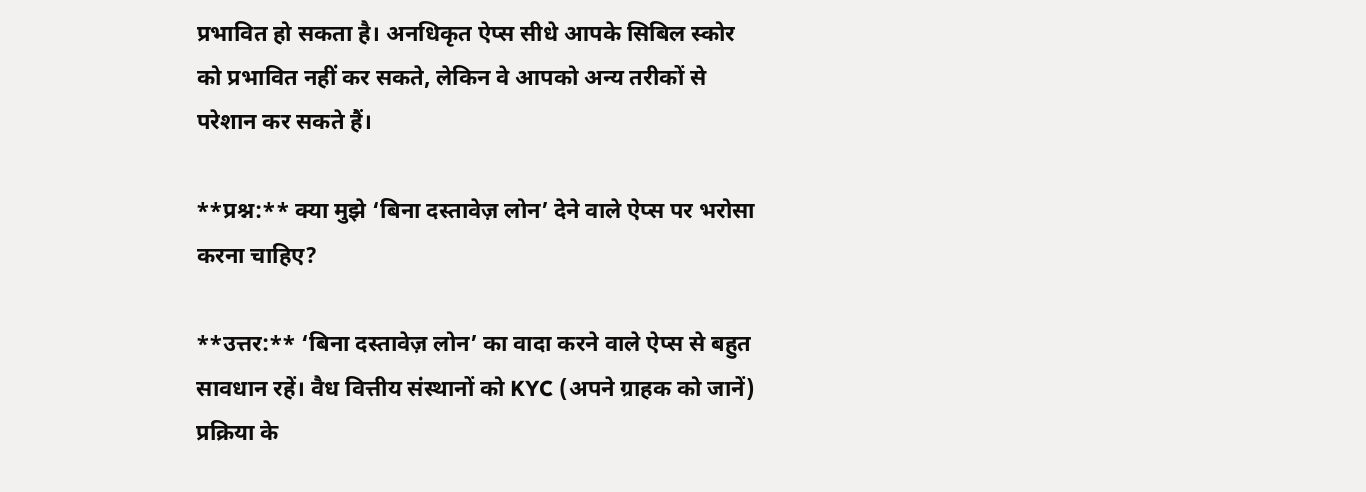प्रभावित हो सकता है। अनधिकृत ऐप्स सीधे आपके सिबिल स्कोर को प्रभावित नहीं कर सकते, लेकिन वे आपको अन्य तरीकों से परेशान कर सकते हैं।

**प्रश्न:** क्या मुझे ‘बिना दस्तावेज़ लोन’ देने वाले ऐप्स पर भरोसा करना चाहिए?

**उत्तर:** ‘बिना दस्तावेज़ लोन’ का वादा करने वाले ऐप्स से बहुत सावधान रहें। वैध वित्तीय संस्थानों को KYC (अपने ग्राहक को जानें) प्रक्रिया के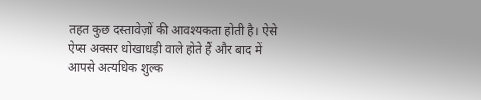तहत कुछ दस्तावेज़ों की आवश्यकता होती है। ऐसे ऐप्स अक्सर धोखाधड़ी वाले होते हैं और बाद में आपसे अत्यधिक शुल्क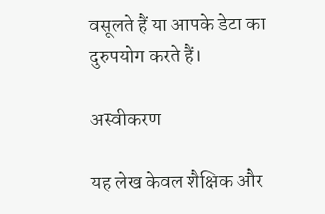वसूलते हैं या आपके डेटा का दुरुपयोग करते हैं।

अस्वीकरण

यह लेख केवल शैक्षिक और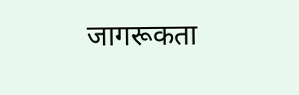जागरूकता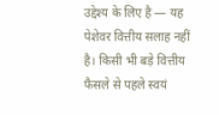उद्देश्य के लिए है — यह पेशेवर वित्तीय सलाह नहीं है। किसी भी बड़े वित्तीय फैसले से पहले स्वयं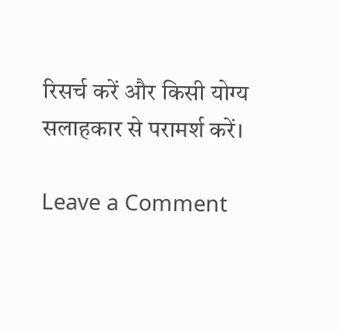रिसर्च करें और किसी योग्य सलाहकार से परामर्श करें।

Leave a Comment